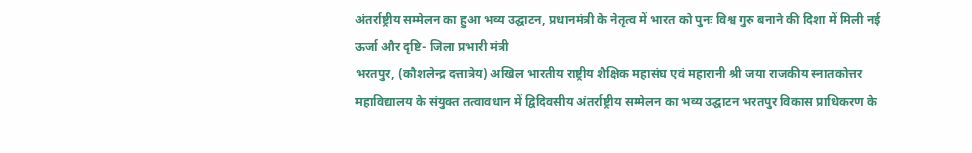अंतर्राष्ट्रीय सम्मेलन का हुआ भव्य उद्घाटन, प्रधानमंत्री के नेतृत्व में भारत को पुनः विश्व गुरु बनाने की दिशा में मिली नई ऊर्जा और दृष्टि- जिला प्रभारी मंत्री
भरतपुर, (कौशलेन्द्र दत्तात्रेय) अखिल भारतीय राष्ट्रीय शैक्षिक महासंघ एवं महारानी श्री जया राजकीय स्नातकोत्तर महाविद्यालय के संयुक्त तत्वावधान में द्विदिवसीय अंतर्राष्ट्रीय सम्मेलन का भव्य उद्घाटन भरतपुर विकास प्राधिकरण के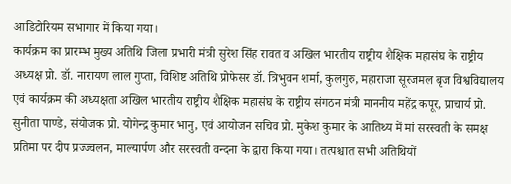आडिटोरियम सभागार में किया गया।
कार्यक्रम का प्रारम्भ मुख्य अतिथि जिला प्रभारी मंत्री सुरेश सिंह रावत व अखिल भारतीय राष्ट्रीय शैक्षिक महासंघ के राष्ट्रीय अध्यक्ष प्रो. डॉ. नारायण लाल गुप्ता, विशिष्ट अतिथि प्रोफेसर डॉ. त्रिभुवन शर्मा, कुलगुरु, महाराजा सूरजमल बृज विश्वविद्यालय एवं कार्यक्रम की अध्यक्षता अखिल भारतीय राष्ट्रीय शैक्षिक महासंघ के राष्ट्रीय संगठन मंत्री माननीय महेंद्र कपूर, प्राचार्य प्रो. सुनीता पाण्डे, संयोजक प्रो. योगेन्द्र कुमार भानु, एवं आयोजन सचिव प्रो. मुकेश कुमार के आतिथ्य में मां सरस्वती के समक्ष प्रतिमा पर दीप प्रज्ज्वलन, माल्यार्पण और सरस्वती वन्दना के द्वारा किया गया। तत्पश्चात सभी अतिथियों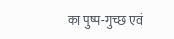का पुष्प-गुच्छ एवं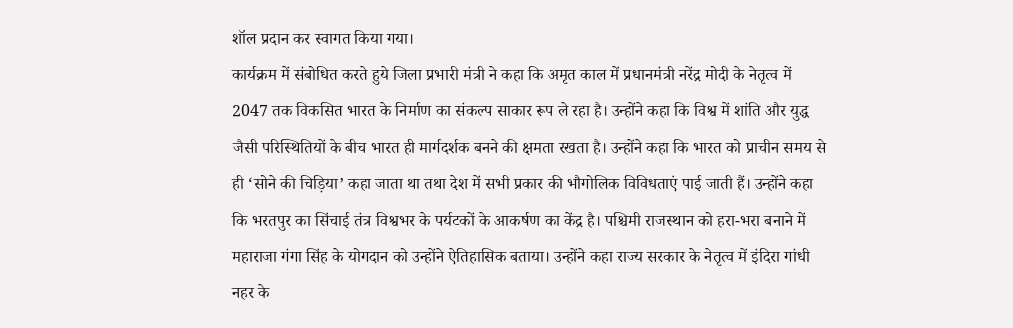शॉल प्रदान कर स्वागत किया गया।
कार्यक्रम में संबोधित करते हुये जिला प्रभारी मंत्री ने कहा कि अमृत काल में प्रधानमंत्री नरेंद्र मोदी के नेतृत्व में 2047 तक विकसित भारत के निर्माण का संकल्प साकार रूप ले रहा है। उन्होंने कहा कि विश्व में शांति और युद्ध जैसी परिस्थितियों के बीच भारत ही मार्गदर्शक बनने की क्षमता रखता है। उन्होंने कहा कि भारत को प्राचीन समय से ही ‘सोने की चिड़िया’ कहा जाता था तथा देश में सभी प्रकार की भौगोलिक विविधताएं पाई जाती हैं। उन्होंने कहा कि भरतपुर का सिंचाई तंत्र विश्वभर के पर्यटकों के आकर्षण का केंद्र है। पश्चिमी राजस्थान को हरा-भरा बनाने में महाराजा गंगा सिंह के योगदान को उन्होंने ऐतिहासिक बताया। उन्होंने कहा राज्य सरकार के नेतृत्व में इंदिरा गांधी नहर के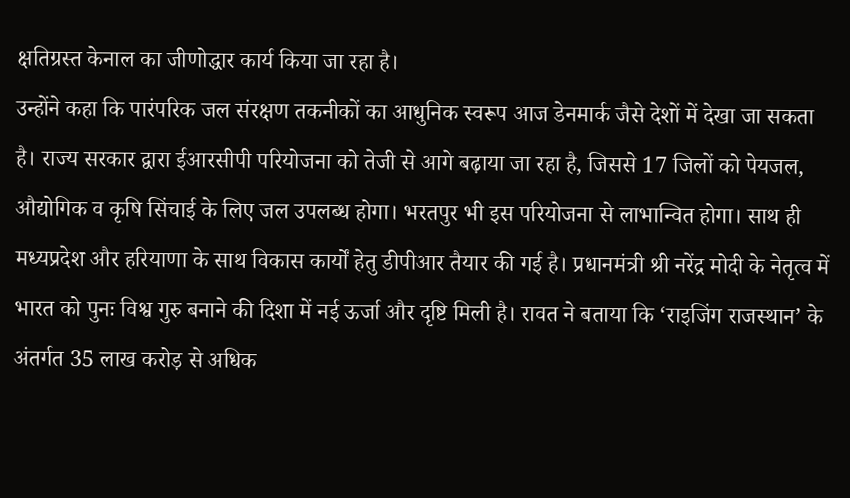क्षतिग्रस्त केनाल का जीणोद्धार कार्य किया जा रहा है।
उन्होंने कहा कि पारंपरिक जल संरक्षण तकनीकों का आधुनिक स्वरूप आज डेनमार्क जैसे देशों में देखा जा सकता है। राज्य सरकार द्वारा ईआरसीपी परियोजना को तेजी से आगे बढ़ाया जा रहा है, जिससे 17 जिलों को पेयजल, औद्योगिक व कृषि सिंचाई के लिए जल उपलब्ध होगा। भरतपुर भी इस परियोजना से लाभान्वित होगा। साथ ही मध्यप्रदेश और हरियाणा के साथ विकास कार्यों हेतु डीपीआर तैयार की गई है। प्रधानमंत्री श्री नरेंद्र मोदी के नेतृत्व में भारत को पुनः विश्व गुरु बनाने की दिशा में नई ऊर्जा और दृष्टि मिली है। रावत ने बताया कि ‘राइजिंग राजस्थान’ के अंतर्गत 35 लाख करोड़ से अधिक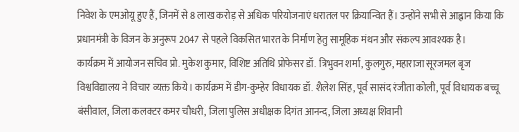निवेश के एमओयू हुए हैं, जिनमें से 8 लाख करोड़ से अधिक परियोजनाएं धरातल पर क्रियान्वित हैं। उन्होंने सभी से आह्वान किया कि प्रधानमंत्री के विजन के अनुरूप 2047 से पहले विकसित भारत के निर्माण हेतु सामूहिक मंथन और संकल्प आवश्यक है।
कार्यक्रम में आयोजन सचिव प्रो. मुकेश कुमार, विशिष्ट अतिथि प्रोफेसर डॉ. त्रिभुवन शर्मा, कुलगुरु, महाराजा सूरजमल बृज विश्वविद्यालय ने विचार व्यक्त किये। कार्यक्रम में डीग-कुम्हेर विधायक डॉ. शैलेश सिंह, पूर्व सासंद रंजीता कोली, पूर्व विधायक बच्चू बंसीवाल, जिला कलक्टर कमर चौधरी, जिला पुलिस अधीक्षक दिगंत आनन्द, जिला अध्यक्ष शिवानी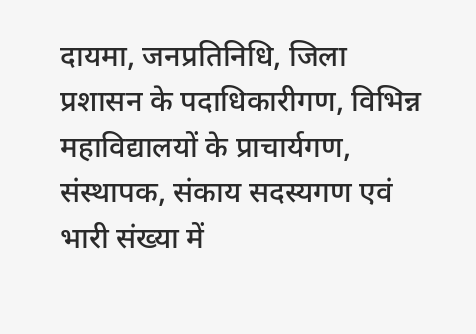दायमा, जनप्रतिनिधि, जिला प्रशासन के पदाधिकारीगण, विभिन्न महाविद्यालयों के प्राचार्यगण, संस्थापक, संकाय सदस्यगण एवं भारी संख्या में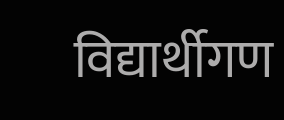विद्यार्थीगण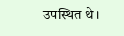उपस्थित थे।